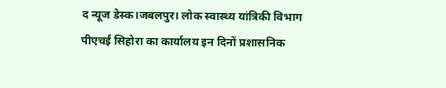द न्यूज डेस्क।जबलपुर। लोक स्वास्थ्य यांत्रिकी विभाग पीएचई सिहोरा का कार्यालय इन दिनों प्रशासनिक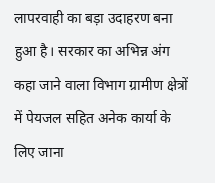लापरवाही का बड़ा उदाहरण बना हुआ है। सरकार का अभिन्न अंग कहा जाने वाला विभाग ग्रामीण क्षेत्रों में पेयजल सहित अनेक कार्या के लिए जाना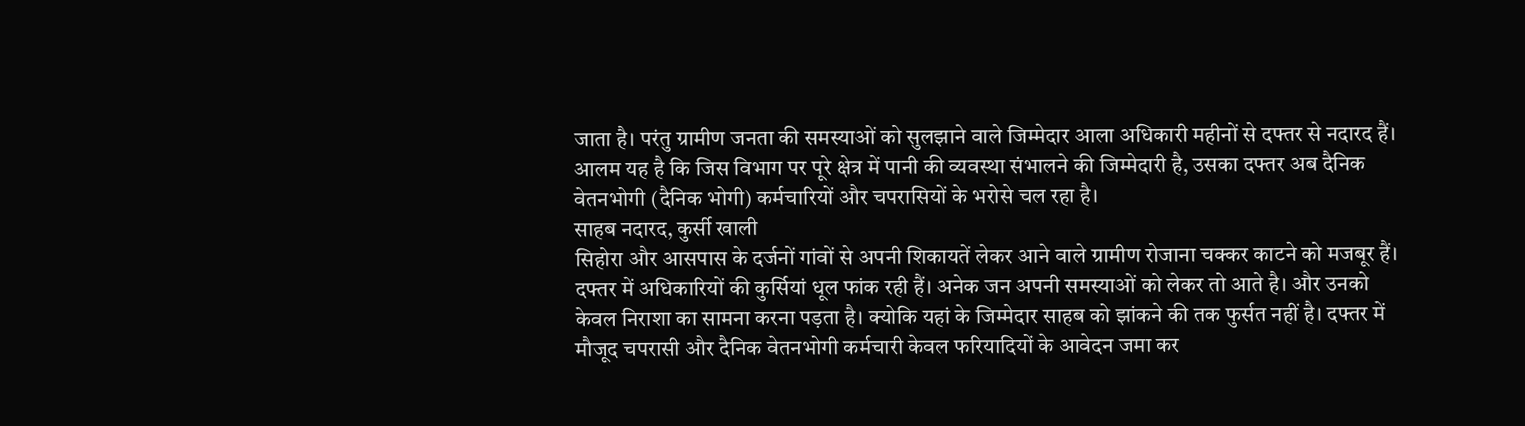जाता है। परंतु ग्रामीण जनता की समस्याओं को सुलझाने वाले जिम्मेदार आला अधिकारी महीनों से दफ्तर से नदारद हैं। आलम यह है कि जिस विभाग पर पूरे क्षेत्र में पानी की व्यवस्था संभालने की जिम्मेदारी है, उसका दफ्तर अब दैनिक वेतनभोगी (दैनिक भोगी) कर्मचारियों और चपरासियों के भरोसे चल रहा है।
साहब नदारद, कुर्सी खाली
सिहोरा और आसपास के दर्जनों गांवों से अपनी शिकायतें लेकर आने वाले ग्रामीण रोजाना चक्कर काटने को मजबूर हैं। दफ्तर में अधिकारियों की कुर्सियां धूल फांक रही हैं। अनेक जन अपनी समस्याओं को लेकर तो आते है। और उनको केवल निराशा का सामना करना पड़ता है। क्योकि यहां के जिम्मेदार साहब को झांकने की तक फुर्सत नहीं है। दफ्तर में मौजूद चपरासी और दैनिक वेतनभोगी कर्मचारी केवल फरियादियों के आवेदन जमा कर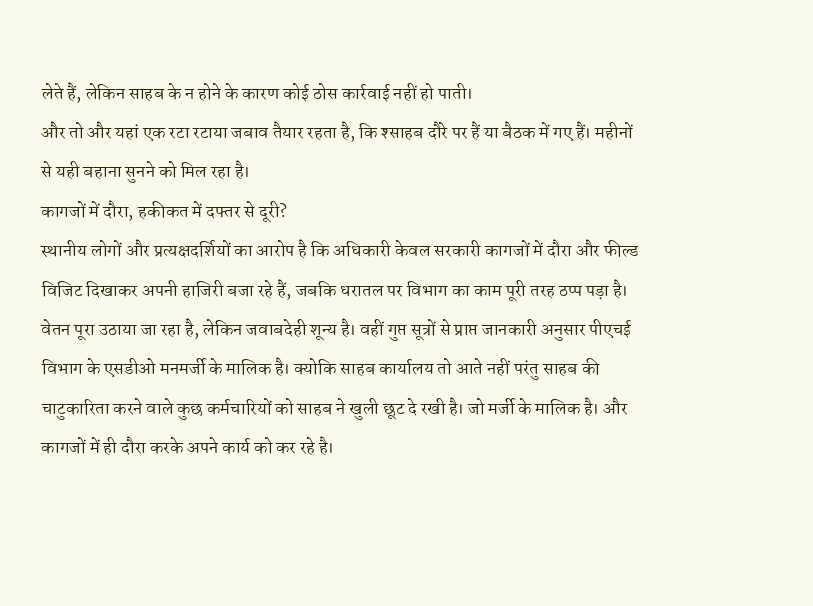लेते हैं, लेकिन साहब के न होने के कारण कोई ठोस कार्रवाई नहीं हो पाती।
और तो और यहां एक रटा रटाया जबाव तैयार रहता है, कि श्साहब दौरे पर हैं या बैठक में गए हैं। महीनों से यही बहाना सुनने को मिल रहा है।
कागजों में दौरा, हकीकत में दफ्तर से दूरी?
स्थानीय लोगों और प्रत्यक्षदर्शियों का आरोप है कि अधिकारी केवल सरकारी कागजों में दौरा और फील्ड विजिट दिखाकर अपनी हाजिरी बजा रहे हैं, जबकि धरातल पर विभाग का काम पूरी तरह ठप्प पड़ा है। वेतन पूरा उठाया जा रहा है, लेकिन जवाबदेही शून्य है। वहीं गुप्त सूत्रों से प्राप्त जानकारी अनुसार पीएचई विभाग के एसडीओ मनमर्जी के मालिक है। क्योकि साहब कार्यालय तो आते नहीं परंतु साहब की चाटुकारिता करने वाले कुछ कर्मचारियों को साहब ने खुली छूट दे रखी है। जो मर्जी के मालिक है। और कागजों में ही दौरा करके अपने कार्य को कर रहे है।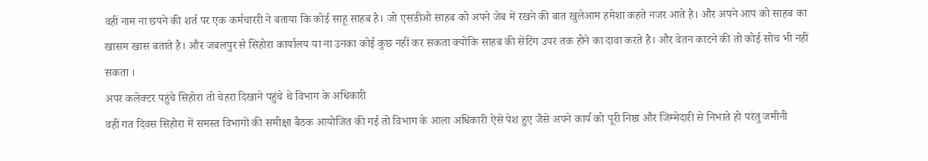वहीं नाम ना छपने की शर्त पर एक कर्मचाररी ने बताया कि कोई साहू साहब है। जो एसडीओ साहब को अपने जेब में रखने की बात खुलेआम हमेशा कहते नजर आते है। और अपने आप को साहब का खासम खास बताते है। और जबलपुर से सिहोरा कार्यालय या ना उनका कोई कुछ नहीं कर सकता क्योकि साहब की सेंटिंग उपर तक होने का दावा करते है। और वेतन काटने की तो कोई सोच भी नहीं सकता ।
अपर कलेक्टर पहुंचे सिहोरा तो चेहरा दिखाने पहुंचे थे विभाग के अधिकारी
वहीं गत दिवस सिहोरा में समस्त विभागों की समीक्षा बैठक आयोजित की गई तो विभाग के आला अधिकारी ऐसे पेश हुए जैसे अपने कार्य को पूरी निष्ठा और जिम्मेदारी से निभाते हो परंतु जमीनी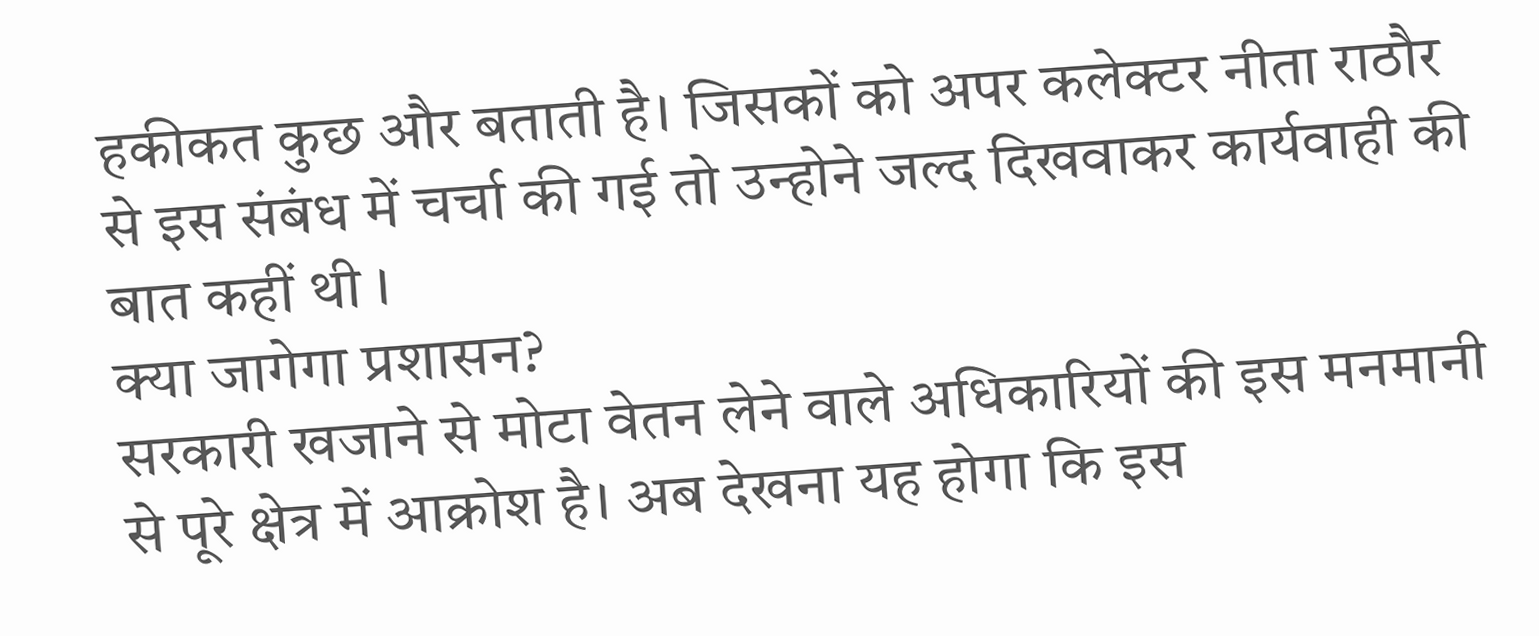हकीकत कुछ और बताती है। जिसकों को अपर कलेक्टर नीता राठौर से इस संबंध में चर्चा की गई तो उन्होने जल्द दिखवाकर कार्यवाही की बात कहीं थी ।
क्या जागेगा प्रशासन?
सरकारी खजाने से मोटा वेतन लेने वाले अधिकारियों की इस मनमानी से पूरे क्षेत्र में आक्रोश है। अब देखना यह होगा कि इस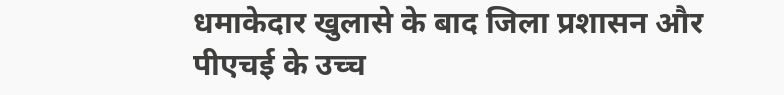धमाकेदार खुलासे के बाद जिला प्रशासन और पीएचई के उच्च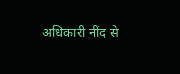अधिकारी नींद से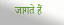जागते हैं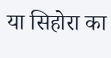या सिहोरा का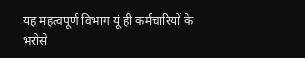यह महत्वपूर्ण विभाग यूं ही कर्मचारियों के भरोसे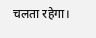चलता रहेगा।